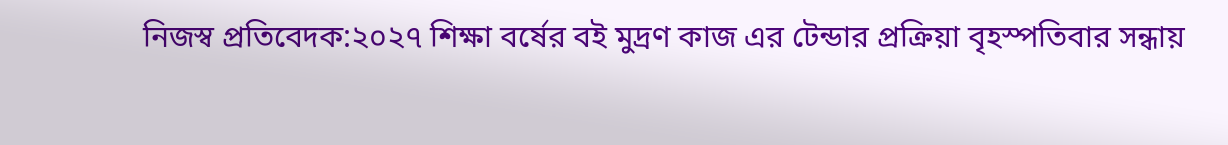নিজস্ব প্রতিবেদক:২০২৭ শিক্ষা বর্ষের বই মুদ্রণ কাজ এর টেন্ডার প্রক্রিয়া বৃহস্পতিবার সন্ধায়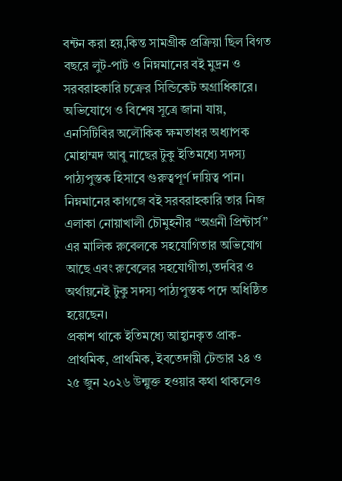বন্টন করা হয়,কিন্ত সামগ্রীক প্রক্রিয়া ছিল বিগত বছরে লুট-পাট ও নিম্নমানের বই মুদ্রন ও সরবরাহকারি চক্রের সিন্ডিকেট অগ্রাধিকারে।
অভিযোগে ও বিশেষ সূত্রে জানা যায়, এনসিটিবির অলৌকিক ক্ষমতাধর অধ্যাপক মোহাম্মদ আবু নাছের টুকু ইতিমধ্যে সদস্য পাঠ্যপুস্তক হিসাবে গুরুত্বপূর্ণ দায়িত্ব পান। নিম্নমানের কাগজে বই সরবরাহকারি তার নিজ এলাকা নোয়াখালী চৌমুহনীর “অগ্রনী প্রিন্টার্স” এর মালিক রুবেলকে সহযোগিতার অভিযোগ আছে এবং রুবেলের সহযোগীতা,তদবির ও অর্থায়নেই টুকু সদস্য পাঠ্যপুস্তক পদে অধিষ্ঠিত হয়েছেন।
প্রকাশ থাকে ইতিমধ্যে আহ্বানকৃত প্রাক-প্রাথমিক, প্রাথমিক, ইবতেদায়ী টেন্ডার ২৪ ও ২৫ জুন ২০২৬ উন্মুক্ত হওয়ার কথা থাকলেও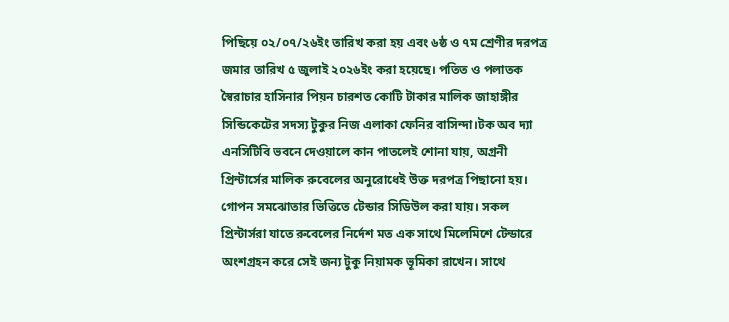পিছিয়ে ০২/০৭/২৬ইং তারিখ করা হয় এবং ৬ষ্ঠ ও ৭ম শ্রেণীর দরপত্র জমার তারিখ ৫ জুলাই ২০২৬ইং করা হয়েছে। পতিত ও পলাতক স্বৈরাচার হাসিনার পিয়ন চারশত কোটি টাকার মালিক জাহাঙ্গীর সিন্ডিকেটের সদস্য টুকুর নিজ এলাকা ফেনির বাসিন্দা।টক অব দ্যা এনসিটিবি ভবনে দেওয়ালে কান পাতলেই শোনা যায়, অগ্রনী প্রিন্টার্সের মালিক রুবেলের অনুরোধেই উক্ত দরপত্র পিছানো হয়। গোপন সমঝোতার ভিত্তিতে টেন্ডার সিডিউল করা যায়। সকল প্রিন্টার্সরা যাতে রুবেলের নির্দেশ মত এক সাথে মিলেমিশে টেন্ডারে অংশগ্রহন করে সেই জন্য টুকু নিয়ামক ভূমিকা রাখেন। সাথে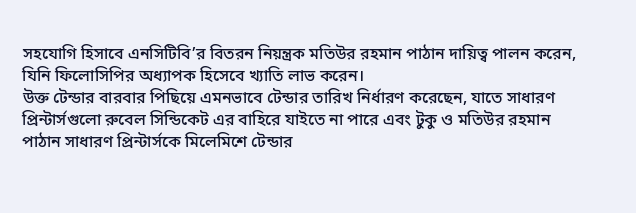সহযোগি হিসাবে এনসিটিবি’র বিতরন নিয়ন্ত্রক মতিউর রহমান পাঠান দায়িত্ব পালন করেন, যিনি ফিলোসিপির অধ্যাপক হিসেবে খ্যাতি লাভ করেন।
উক্ত টেন্ডার বারবার পিছিয়ে এমনভাবে টেন্ডার তারিখ নির্ধারণ করেছেন, যাতে সাধারণ প্রিন্টার্সগুলো রুবেল সিন্ডিকেট এর বাহিরে যাইতে না পারে এবং টুকু ও মতিউর রহমান পাঠান সাধারণ প্রিন্টার্সকে মিলেমিশে টেন্ডার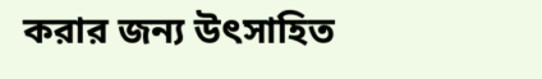করার জন্য উৎসাহিত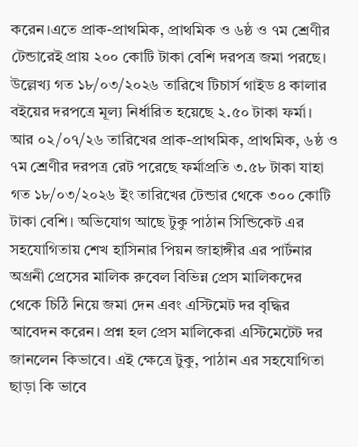করেন।এতে প্রাক-প্রাথমিক, প্রাথমিক ও ৬ষ্ঠ ও ৭ম শ্রেণীর টেন্ডারেই প্রায় ২০০ কোটি টাকা বেশি দরপত্র জমা পরছে।
উল্লেখ্য গত ১৮/০৩/২০২৬ তারিখে টিচার্স গাইড ৪ কালার বইয়ের দরপত্রে মূল্য নির্ধারিত হয়েছে ২.৫০ টাকা ফর্মা। আর ০২/০৭/২৬ তারিখের প্রাক-প্রাথমিক, প্রাথমিক, ৬ষ্ঠ ও ৭ম শ্রেণীর দরপত্র রেট পরেছে ফর্মাপ্রতি ৩.৫৮ টাকা যাহা গত ১৮/০৩/২০২৬ ইং তারিখের টেন্ডার থেকে ৩০০ কোটি টাকা বেশি। অভিযোগ আছে টুকু পাঠান সিন্ডিকেট এর সহযোগিতায় শেখ হাসিনার পিয়ন জাহাঙ্গীর এর পার্টনার অগ্রনী প্রেসের মালিক রুবেল বিভিন্ন প্রেস মালিকদের থেকে চিঠি নিয়ে জমা দেন এবং এস্টিমেট দর বৃদ্ধির আবেদন করেন। প্রশ্ন হল প্রেস মালিকেরা এস্টিমেটেট দর জানলেন কিভাবে। এই ক্ষেত্রে টুকু, পাঠান এর সহযোগিতা ছাড়া কি ভাবে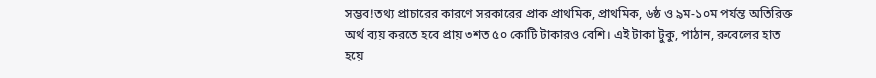সম্ভব!তথ্য প্রাচারের কারণে সরকারের প্রাক প্রাথমিক, প্রাথমিক, ৬ষ্ঠ ও ৯ম-১০ম পর্যন্ত অতিরিক্ত অর্থ ব্যয় করতে হবে প্রায় ৩শত ৫০ কোটি টাকারও বেশি। এই টাকা টুকু, পাঠান, রুবেলের হাত হয়ে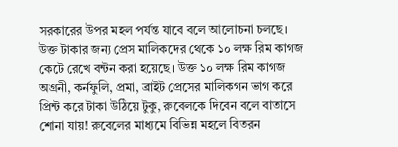সরকারের উপর মহল পর্যন্ত যাবে বলে আলোচনা চলছে। উক্ত টাকার জন্য প্রেস মালিকদের থেকে ১০ লক্ষ রিম কাগজ কেটে রেখে বন্টন করা হয়েছে। উক্ত ১০ লক্ষ রিম কাগজ অগ্রনী, কর্নফুলি, প্রমা, ব্রাইট প্রেসের মালিকগন ভাগ করে প্রিন্ট করে টাকা উঠিয়ে টুকু, রুবেলকে দিবেন বলে বাতাসে শোনা যায়! রুবেলের মাধ্যমে বিভিন্ন মহলে বিতরন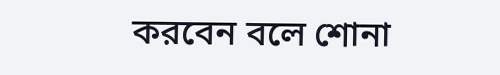করবেন বলে শোনা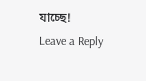যাচ্ছে!
Leave a Reply